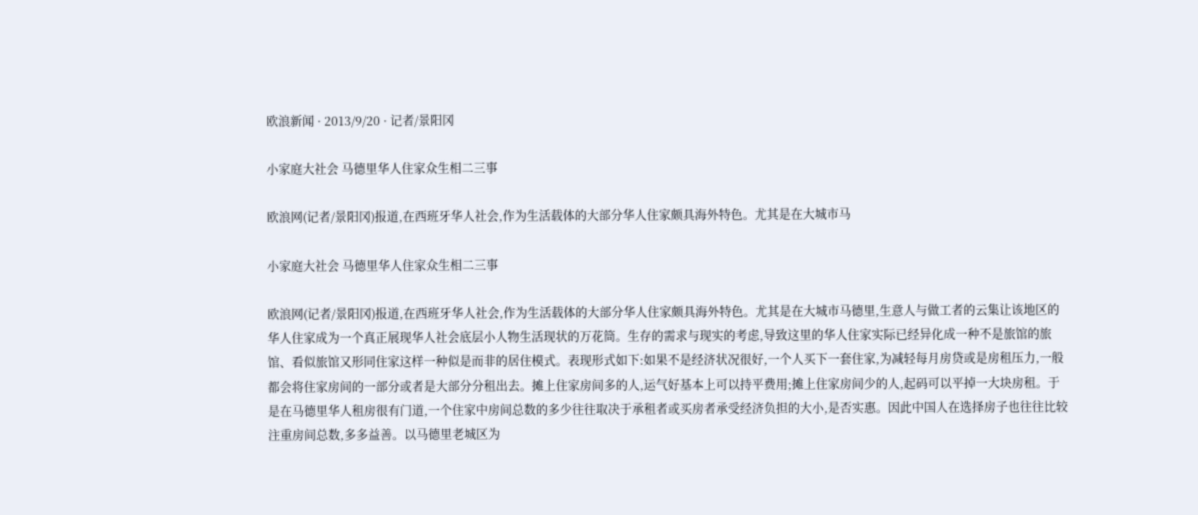欧浪新闻 · 2013/9/20 · 记者/景阳冈

小家庭大社会 马德里华人住家众生相二三事

欧浪网(记者/景阳冈)报道,在西班牙华人社会,作为生活载体的大部分华人住家颇具海外特色。尤其是在大城市马

小家庭大社会 马德里华人住家众生相二三事

欧浪网(记者/景阳冈)报道,在西班牙华人社会,作为生活载体的大部分华人住家颇具海外特色。尤其是在大城市马德里,生意人与做工者的云集让该地区的华人住家成为一个真正展现华人社会底层小人物生活现状的万花筒。生存的需求与现实的考虑,导致这里的华人住家实际已经异化成一种不是旅馆的旅馆、看似旅馆又形同住家这样一种似是而非的居住模式。表现形式如下:如果不是经济状况很好,一个人买下一套住家,为减轻每月房贷或是房租压力,一般都会将住家房间的一部分或者是大部分分租出去。摊上住家房间多的人,运气好基本上可以持平费用;摊上住家房间少的人,起码可以平掉一大块房租。于是在马德里华人租房很有门道,一个住家中房间总数的多少往往取决于承租者或买房者承受经济负担的大小,是否实惠。因此中国人在选择房子也往往比较注重房间总数,多多益善。以马德里老城区为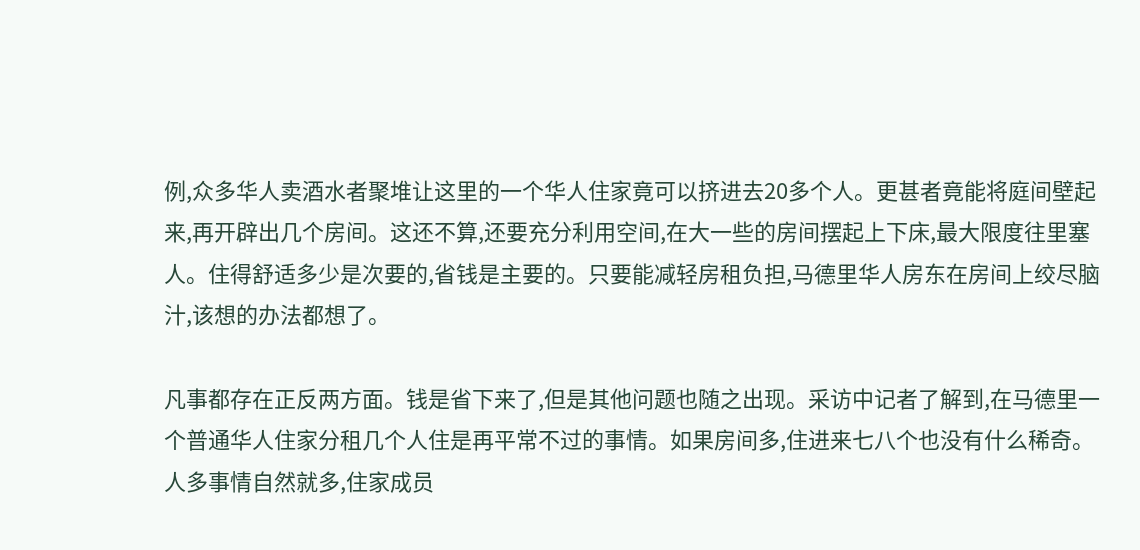例,众多华人卖酒水者聚堆让这里的一个华人住家竟可以挤进去20多个人。更甚者竟能将庭间壁起来,再开辟出几个房间。这还不算,还要充分利用空间,在大一些的房间摆起上下床,最大限度往里塞人。住得舒适多少是次要的,省钱是主要的。只要能减轻房租负担,马德里华人房东在房间上绞尽脑汁,该想的办法都想了。

凡事都存在正反两方面。钱是省下来了,但是其他问题也随之出现。采访中记者了解到,在马德里一个普通华人住家分租几个人住是再平常不过的事情。如果房间多,住进来七八个也没有什么稀奇。人多事情自然就多,住家成员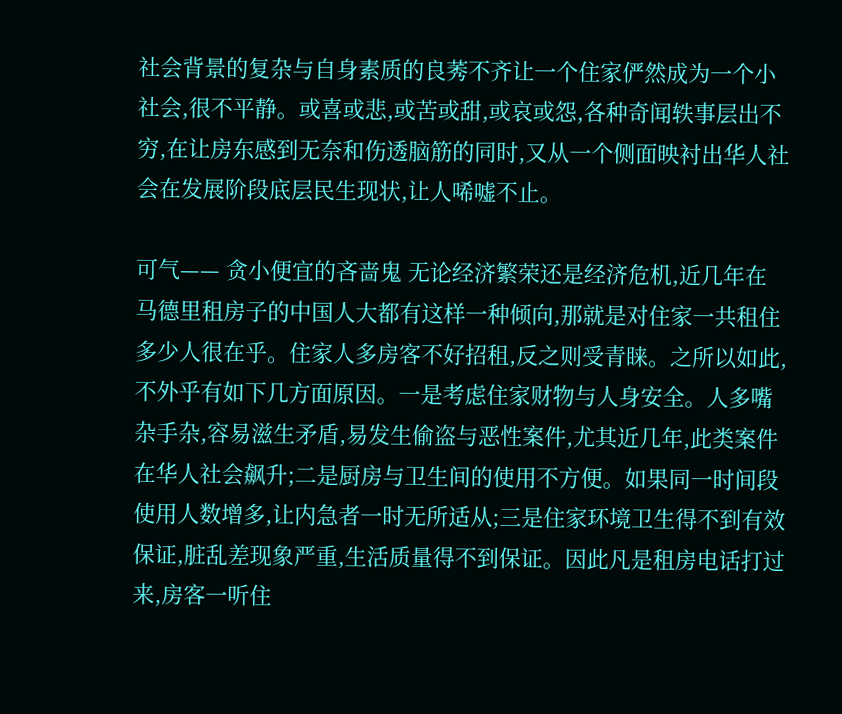社会背景的复杂与自身素质的良莠不齐让一个住家俨然成为一个小社会,很不平静。或喜或悲,或苦或甜,或哀或怨,各种奇闻轶事层出不穷,在让房东感到无奈和伤透脑筋的同时,又从一个侧面映衬出华人社会在发展阶段底层民生现状,让人唏嘘不止。

可气—— 贪小便宜的吝啬鬼 无论经济繁荣还是经济危机,近几年在马德里租房子的中国人大都有这样一种倾向,那就是对住家一共租住多少人很在乎。住家人多房客不好招租,反之则受青睐。之所以如此,不外乎有如下几方面原因。一是考虑住家财物与人身安全。人多嘴杂手杂,容易滋生矛盾,易发生偷盗与恶性案件,尤其近几年,此类案件在华人社会飙升;二是厨房与卫生间的使用不方便。如果同一时间段使用人数增多,让内急者一时无所适从;三是住家环境卫生得不到有效保证,脏乱差现象严重,生活质量得不到保证。因此凡是租房电话打过来,房客一听住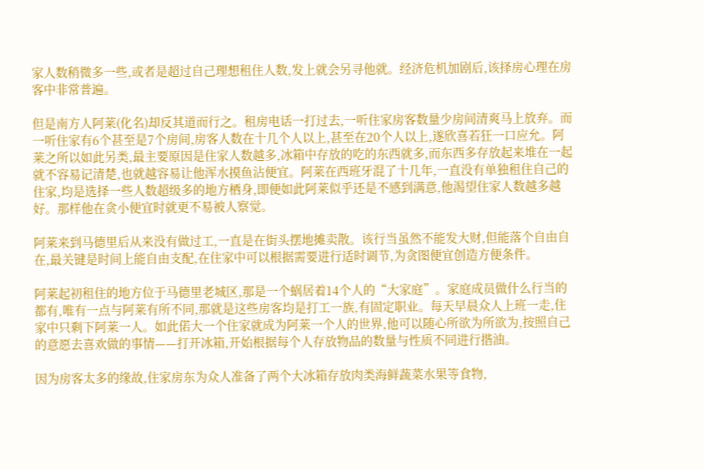家人数稍微多一些,或者是超过自己理想租住人数,发上就会另寻他就。经济危机加剧后,该择房心理在房客中非常普遍。

但是南方人阿莱(化名)却反其道而行之。租房电话一打过去,一听住家房客数量少房间清爽马上放弃。而一听住家有6个甚至是7个房间,房客人数在十几个人以上,甚至在20个人以上,遂欣喜若狂一口应允。阿莱之所以如此另类,最主要原因是住家人数越多,冰箱中存放的吃的东西就多,而东西多存放起来堆在一起就不容易记清楚,也就越容易让他浑水摸鱼沾便宜。阿莱在西班牙混了十几年,一直没有单独租住自己的住家,均是选择一些人数超级多的地方栖身,即便如此阿莱似乎还是不感到满意,他渴望住家人数越多越好。那样他在贪小便宜时就更不易被人察觉。

阿莱来到马德里后从来没有做过工,一直是在街头摆地摊卖散。该行当虽然不能发大财,但能落个自由自在,最关键是时间上能自由支配,在住家中可以根据需要进行适时调节,为贪图便宜创造方便条件。

阿莱起初租住的地方位于马德里老城区,那是一个蜗居着14个人的“大家庭”。家庭成员做什么行当的都有,唯有一点与阿莱有所不同,那就是这些房客均是打工一族,有固定职业。每天早晨众人上班一走,住家中只剩下阿莱一人。如此偌大一个住家就成为阿莱一个人的世界,他可以随心所欲为所欲为,按照自己的意愿去喜欢做的事情——打开冰箱,开始根据每个人存放物品的数量与性质不同进行揩油。

因为房客太多的缘故,住家房东为众人准备了两个大冰箱存放肉类海鲜蔬菜水果等食物,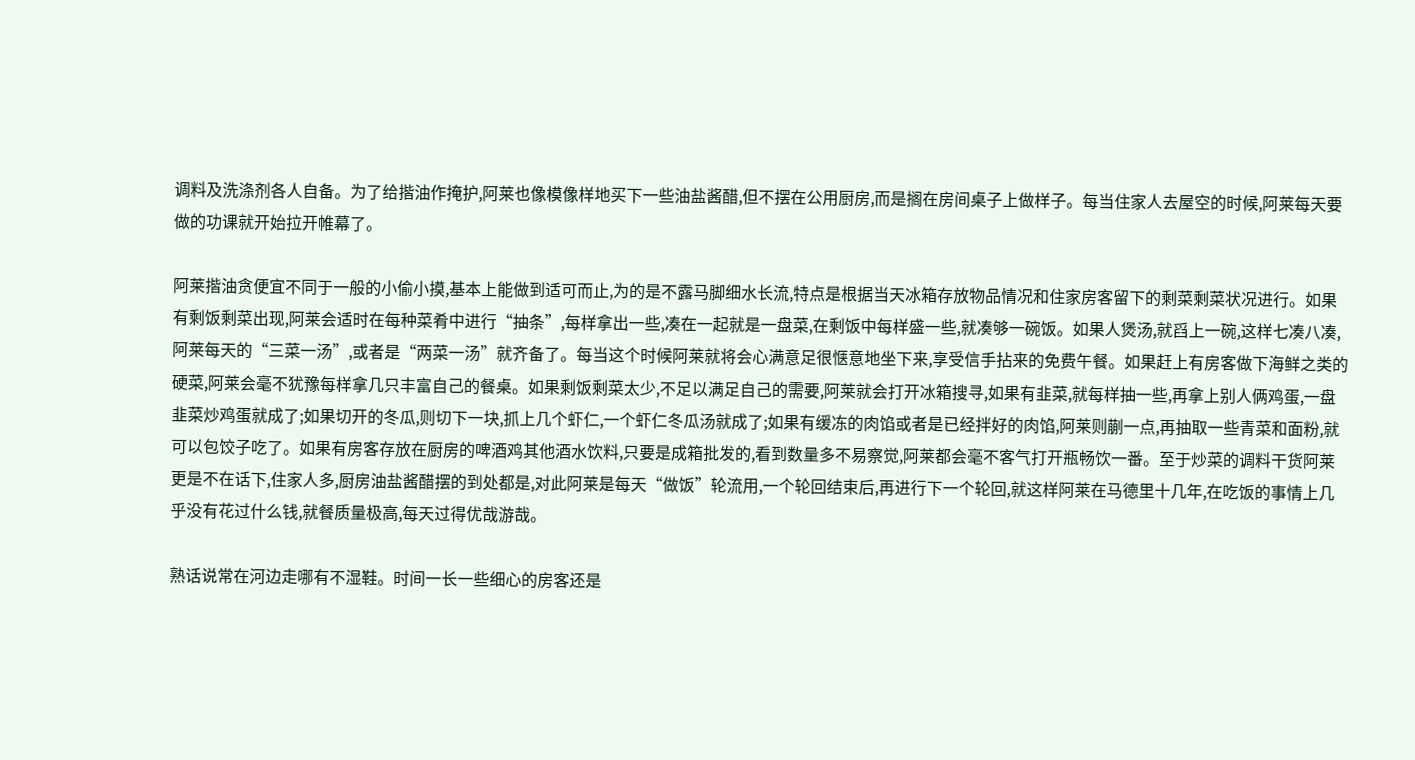调料及洗涤剂各人自备。为了给揩油作掩护,阿莱也像模像样地买下一些油盐酱醋,但不摆在公用厨房,而是搁在房间桌子上做样子。每当住家人去屋空的时候,阿莱每天要做的功课就开始拉开帷幕了。

阿莱揩油贪便宜不同于一般的小偷小摸,基本上能做到适可而止,为的是不露马脚细水长流,特点是根据当天冰箱存放物品情况和住家房客留下的剩菜剩菜状况进行。如果有剩饭剩菜出现,阿莱会适时在每种菜肴中进行“抽条”,每样拿出一些,凑在一起就是一盘菜,在剩饭中每样盛一些,就凑够一碗饭。如果人煲汤,就舀上一碗,这样七凑八凑,阿莱每天的“三菜一汤”,或者是“两菜一汤”就齐备了。每当这个时候阿莱就将会心满意足很惬意地坐下来,享受信手拈来的免费午餐。如果赶上有房客做下海鲜之类的硬菜,阿莱会毫不犹豫每样拿几只丰富自己的餐桌。如果剩饭剩菜太少,不足以满足自己的需要,阿莱就会打开冰箱搜寻,如果有韭菜,就每样抽一些,再拿上别人俩鸡蛋,一盘韭菜炒鸡蛋就成了;如果切开的冬瓜,则切下一块,抓上几个虾仁,一个虾仁冬瓜汤就成了;如果有缓冻的肉馅或者是已经拌好的肉馅,阿莱则蒯一点,再抽取一些青菜和面粉,就可以包饺子吃了。如果有房客存放在厨房的啤酒鸡其他酒水饮料,只要是成箱批发的,看到数量多不易察觉,阿莱都会毫不客气打开瓶畅饮一番。至于炒菜的调料干货阿莱更是不在话下,住家人多,厨房油盐酱醋摆的到处都是,对此阿莱是每天“做饭”轮流用,一个轮回结束后,再进行下一个轮回,就这样阿莱在马德里十几年,在吃饭的事情上几乎没有花过什么钱,就餐质量极高,每天过得优哉游哉。

熟话说常在河边走哪有不湿鞋。时间一长一些细心的房客还是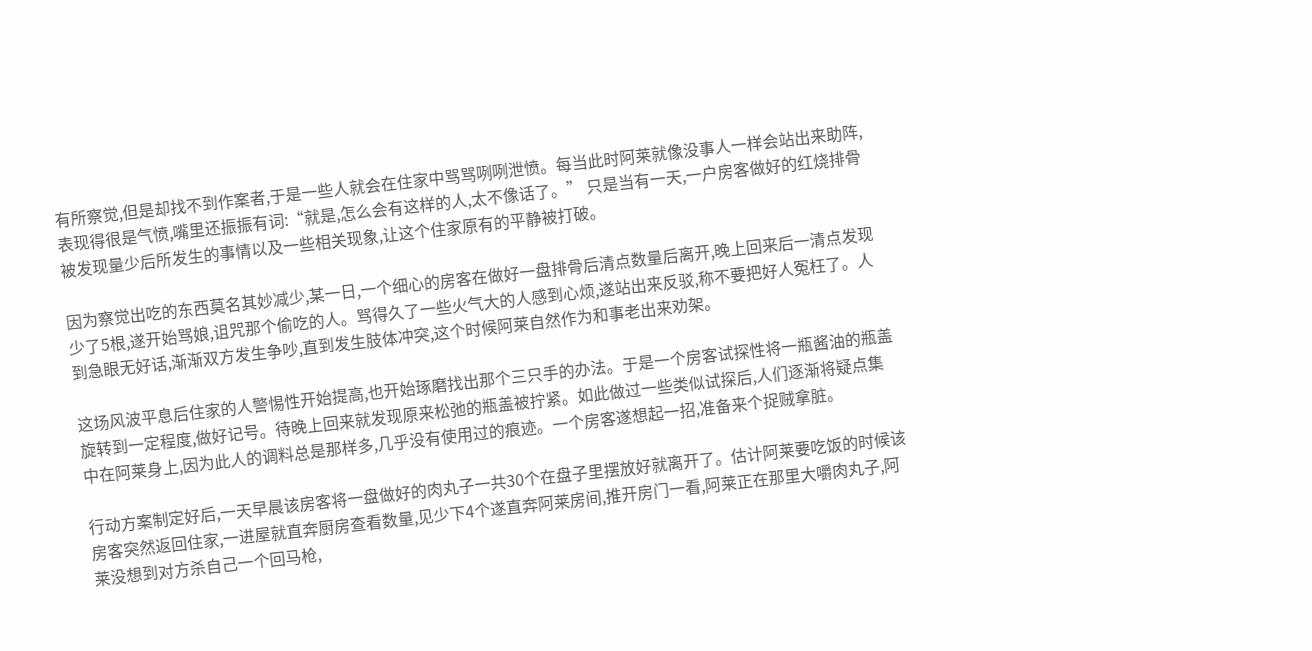有所察觉,但是却找不到作案者,于是一些人就会在住家中骂骂咧咧泄愤。每当此时阿莱就像没事人一样会站出来助阵,表现得很是气愤,嘴里还振振有词:“就是,怎么会有这样的人,太不像话了。” 只是当有一天,一户房客做好的红烧排骨被发现量少后所发生的事情以及一些相关现象,让这个住家原有的平静被打破。

因为察觉出吃的东西莫名其妙减少,某一日,一个细心的房客在做好一盘排骨后清点数量后离开,晚上回来后一清点发现少了5根,遂开始骂娘,诅咒那个偷吃的人。骂得久了一些火气大的人感到心烦,遂站出来反驳,称不要把好人冤枉了。人到急眼无好话,渐渐双方发生争吵,直到发生肢体冲突,这个时候阿莱自然作为和事老出来劝架。

这场风波平息后住家的人警惕性开始提高,也开始琢磨找出那个三只手的办法。于是一个房客试探性将一瓶酱油的瓶盖旋转到一定程度,做好记号。待晚上回来就发现原来松弛的瓶盖被拧紧。如此做过一些类似试探后,人们逐渐将疑点集中在阿莱身上,因为此人的调料总是那样多,几乎没有使用过的痕迹。一个房客遂想起一招,准备来个捉贼拿脏。

行动方案制定好后,一天早晨该房客将一盘做好的肉丸子一共30个在盘子里摆放好就离开了。估计阿莱要吃饭的时候该房客突然返回住家,一进屋就直奔厨房查看数量,见少下4个遂直奔阿莱房间,推开房门一看,阿莱正在那里大嚼肉丸子,阿莱没想到对方杀自己一个回马枪,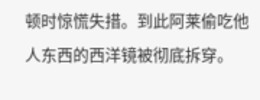顿时惊慌失措。到此阿莱偷吃他人东西的西洋镜被彻底拆穿。